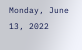Monday, June 13, 2022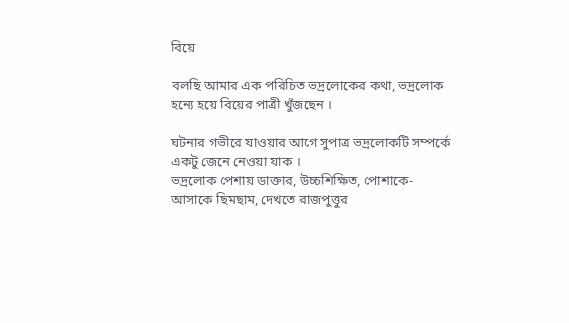বিয়ে

বলছি আমার এক পরিচিত ভদ্রলোকের কথা, ভদ্রলোক হন্যে হয়ে বিয়ের পাত্রী খুঁজছেন ।

ঘটনার গভীরে যাওয়ার আগে সুপাত্র ভদ্রলোকটি সম্পর্কে একটু জেনে নেওয়া যাক ।
ভদ্রলোক পেশায় ডাক্তার, উচ্চশিক্ষিত, পোশাকে- আসাকে ছিমছাম, দেখতে রাজপুত্তুর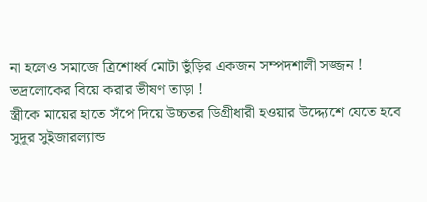না হলেও সমাজে ত্রিশোর্ধ্ব মোটা ভুঁড়ির একজন সম্পদশালী সজ্জন !
ভদ্রলোকের বিয়ে করার ভীষণ তাড়া !
স্ত্রীকে মায়ের হাতে সঁপে দিয়ে উচ্চতর ডিগ্রীধারী হওয়ার উদ্দ্যেশে যেতে হবে সুদূর সুইজারল্যান্ড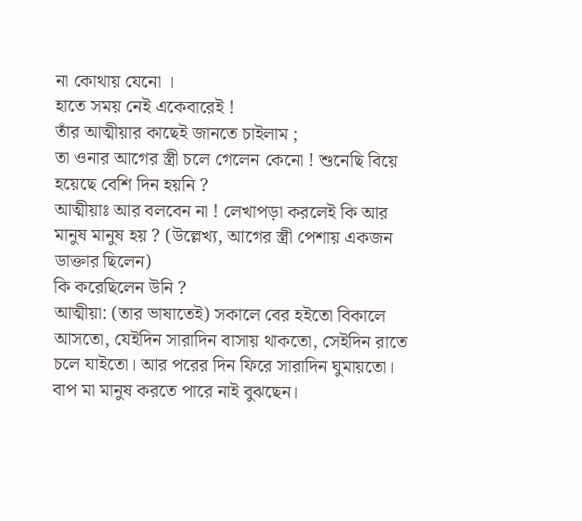না কোথায় যেনো ।
হাতে সময় নেই একেবারেই !
তাঁর আত্মীয়ার কাছেই জানতে চাইলাম ;
তা ওনার আগের স্ত্রী চলে গেলেন কেনো ! শুনেছি বিয়ে হয়েছে বেশি দিন হয়নি ?
আত্মীয়াঃ আর বলবেন না ! লেখাপড়া করলেই কি আর মানুষ মানুষ হয় ? (উল্লেখ্য, আগের স্ত্রী পেশায় একজন ডাক্তার ছিলেন)
কি করেছিলেন উনি ?
আত্মীয়া: (তার ভাষাতেই) সকালে বের হইতো বিকালে আসতো, যেইদিন সারাদিন বাসায় থাকতো, সেইদিন রাতে চলে যাইতো। আর পরের দিন ফিরে সারাদিন ঘুমায়তো। বাপ মা মানুষ করতে পারে নাই বুঝছেন।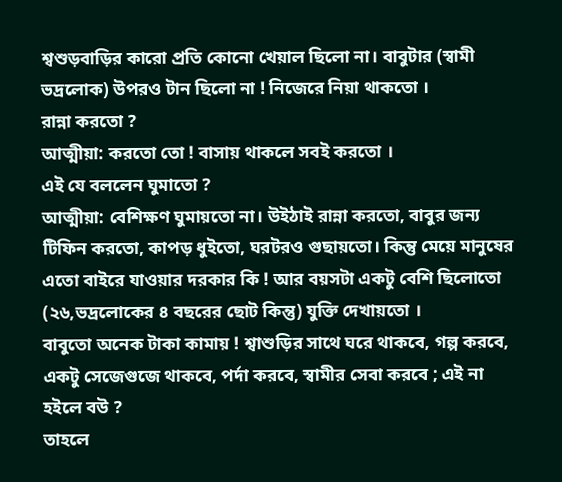শ্বশুড়বাড়ির কারো প্রতি কোনো খেয়াল ছিলো না। বাবুটার (স্বামী ভদ্রলোক) উপরও টান ছিলো না ! নিজেরে নিয়া থাকতো ।
রান্না করতো ?
আত্মীয়া: করতো তো ! বাসায় থাকলে সবই করতো ।
এই যে বললেন ঘুমাতো ?
আত্মীয়া: বেশিক্ষণ ঘুমায়তো না। উইঠাই রান্না করতো, বাবুর জন্য টিফিন করতো, কাপড় ধুইতো, ঘরটরও গুছায়তো। কিন্তু মেয়ে মানুষের এতো বাইরে যাওয়ার দরকার কি ! আর বয়সটা একটু বেশি ছিলোতো (২৬,ভদ্রলোকের ৪ বছরের ছোট কিন্তু) যুক্তি দেখায়তো ।
বাবুতো অনেক টাকা কামায় ! শ্বাশুড়ির সাথে ঘরে থাকবে, গল্প করবে, একটু সেজেগুজে থাকবে, পর্দা করবে, স্বামীর সেবা করবে ; এই না হইলে বউ ?
তাহলে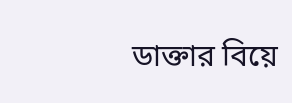ডাক্তার বিয়ে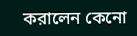করালেন কেনো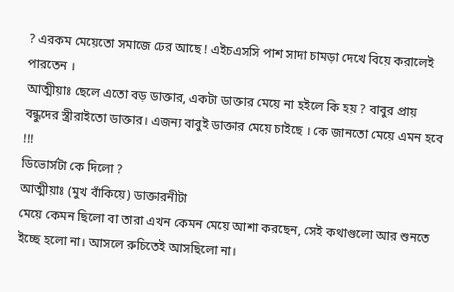? এরকম মেয়েতো সমাজে ঢের আছে ! এইচএসসি পাশ সাদা চামড়া দেখে বিয়ে করালেই পারতেন ।
আত্মীয়াঃ ছেলে এতো বড় ডাক্তার, একটা ডাক্তার মেয়ে না হইলে কি হয় ? বাবুর প্রায় বন্ধুদের স্ত্রীরাইতো ডাক্তার। এজন্য বাবুই ডাক্তার মেয়ে চাইছে । কে জানতো মেয়ে এমন হবে !!!
ডিভোর্সটা কে দিলো ?
আত্মীয়াঃ (মুখ বাঁকিয়ে) ডাক্তারনীটা
মেয়ে কেমন ছিলো বা তারা এখন কেমন মেয়ে আশা করছেন, সেই কথাগুলো আর শুনতে ইচ্ছে হলো না। আসলে রুচিতেই আসছিলো না।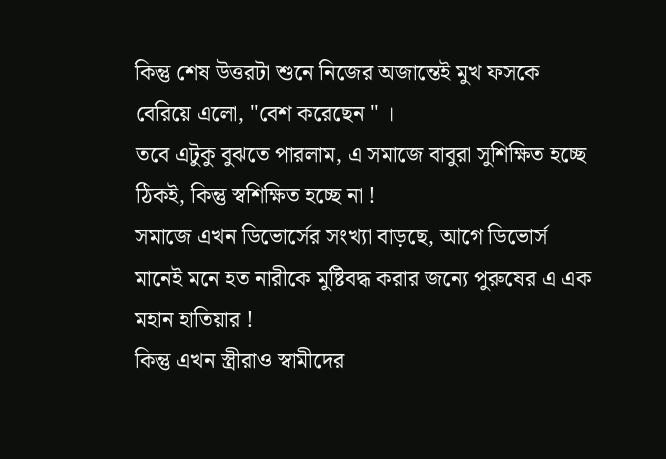কিন্তু শেষ উত্তরটা শুনে নিজের অজান্তেই মুখ ফসকে বেরিয়ে এলো, "বেশ করেছেন " ।
তবে এটুকু বুঝতে পারলাম, এ সমাজে বাবুরা সুশিক্ষিত হচ্ছে ঠিকই, কিন্তু স্বশিক্ষিত হচ্ছে না !
সমাজে এখন ডিভোর্সের সংখ্যা বাড়ছে, আগে ডিভোর্স মানেই মনে হত নারীকে মুষ্টিবদ্ধ করার জন্যে পুরুষের এ এক মহান হাতিয়ার !
কিন্তু এখন স্ত্রীরাও স্বামীদের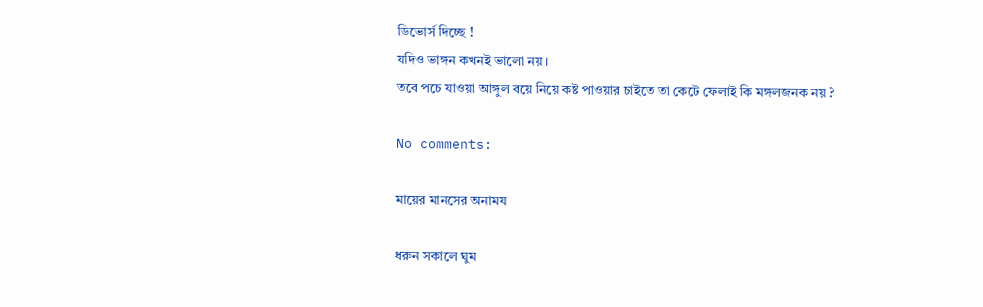ডিভোর্স দিচ্ছে !
যদিও ভাঙ্গন কখনই ভালো নয় ।
তবে পচে যাওয়া আঙ্গুল বয়ে নিয়ে কষ্ট পাওয়ার চাইতে তা কেটে ফেলাই কি মঙ্গলজনক নয় ?

No comments:

মায়ের মানসের অনাময

ধরুন সকালে ঘুম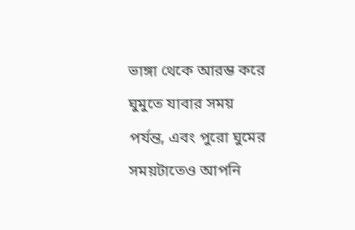ভাঙ্গা থেকে আরম্ভ করে ঘুমুতে যাবার সময় পর্যন্ত, এবং পুরো ঘুমের সময়টাতেও আপনি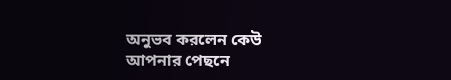অনুভব করলেন কেউ আপনার পেছনে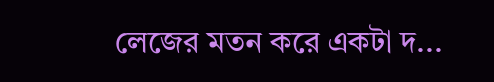লেজের মতন করে একটা দ...